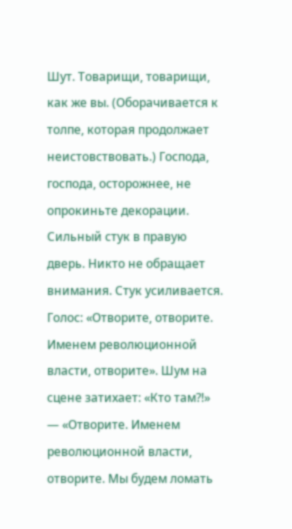Шут. Товарищи, товарищи, как же вы. (Оборачивается к толпе, которая продолжает неистовствовать.) Господа, господа, осторожнее, не опрокиньте декорации.
Сильный стук в правую дверь. Никто не обращает внимания. Стук усиливается. Голос: «Отворите, отворите. Именем революционной власти, отворите». Шум на сцене затихает: «Кто там?!» — «Отворите. Именем революционной власти, отворите. Мы будем ломать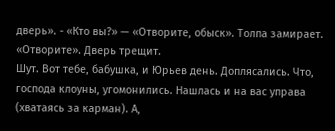дверь». - «Кто вы?» — «Отворите, обыск». Толпа замирает. «Отворите». Дверь трещит.
Шут. Вот тебе, бабушка, и Юрьев день. Доплясались. Что, господа клоуны, угомонились. Нашлась и на вас управа (хватаясь за карман). А,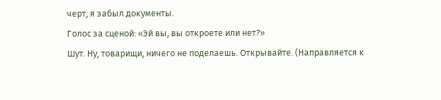черт, я забыл документы.
Голос за сценой: «Эй вы, вы откроете или нет?»
Шут. Ну, товарищи, ничего не поделаешь. Открывайте. (Направляется к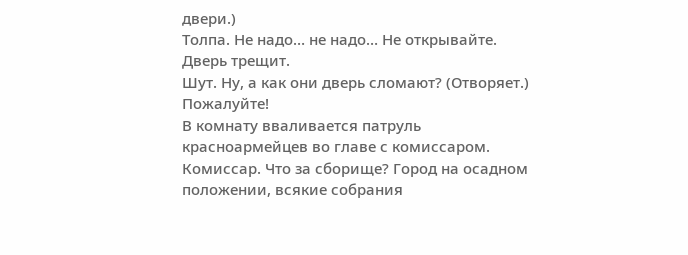двери.)
Толпа. Не надо… не надо… Не открывайте.
Дверь трещит.
Шут. Ну, а как они дверь сломают? (Отворяет.) Пожалуйте!
В комнату вваливается патруль красноармейцев во главе с комиссаром.
Комиссар. Что за сборище? Город на осадном положении, всякие собрания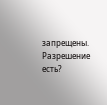запрещены. Разрешение есть?